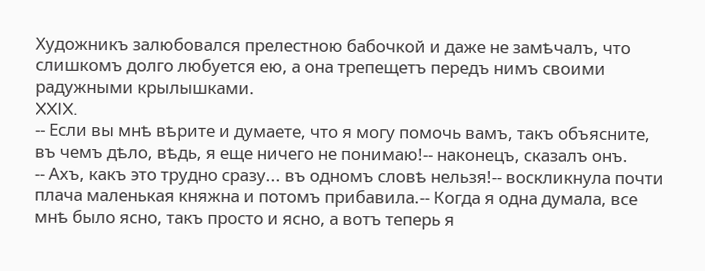Художникъ залюбовался прелестною бабочкой и даже не замѣчалъ, что слишкомъ долго любуется ею, а она трепещетъ передъ нимъ своими радужными крылышками.
XXIX.
-- Если вы мнѣ вѣрите и думаете, что я могу помочь вамъ, такъ объясните, въ чемъ дѣло, вѣдь, я еще ничего не понимаю!-- наконецъ, сказалъ онъ.
-- Ахъ, какъ это трудно сразу... въ одномъ словѣ нельзя!-- воскликнула почти плача маленькая княжна и потомъ прибавила.-- Когда я одна думала, все мнѣ было ясно, такъ просто и ясно, а вотъ теперь я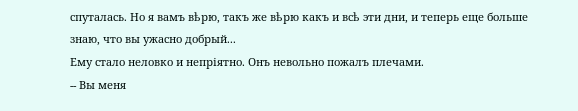спуталась. Но я вамъ вѣрю, такъ же вѣрю какъ и всѣ эти дни, и теперь еще больше знаю, что вы ужасно добрый...
Ему стало неловко и непріятно. Онъ невольно пожалъ плечами.
-- Вы меня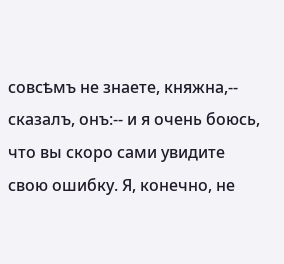совсѣмъ не знаете, княжна,-- сказалъ, онъ:-- и я очень боюсь, что вы скоро сами увидите свою ошибку. Я, конечно, не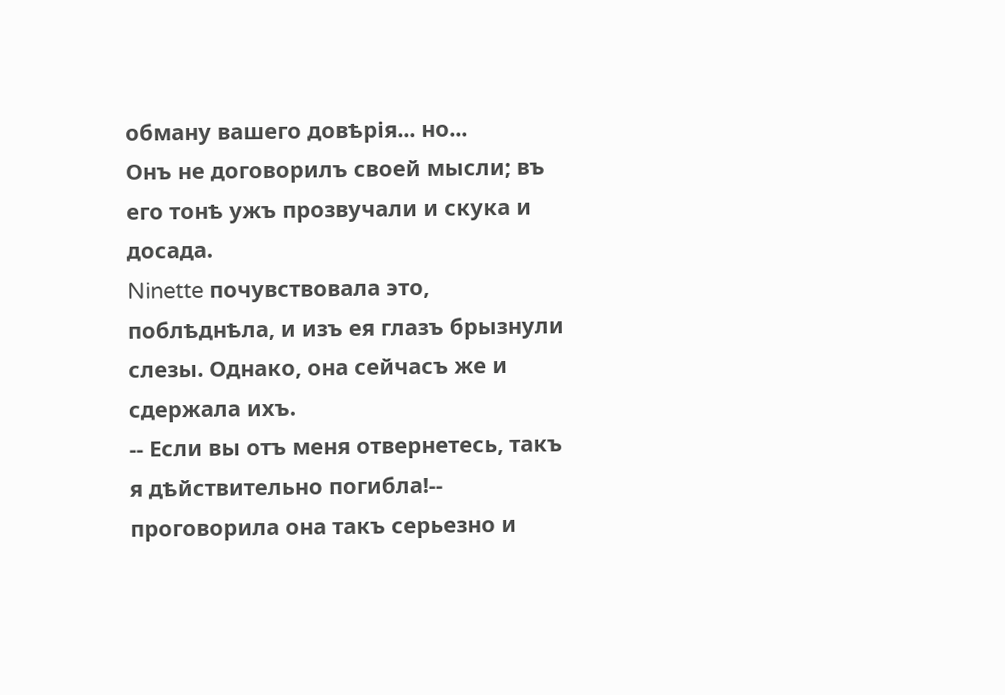обману вашего довѣрія... но...
Онъ не договорилъ своей мысли; въ его тонѣ ужъ прозвучали и скука и досада.
Ninette почувствовала это, поблѣднѣла, и изъ ея глазъ брызнули слезы. Однако, она сейчасъ же и сдержала ихъ.
-- Если вы отъ меня отвернетесь, такъ я дѣйствительно погибла!-- проговорила она такъ серьезно и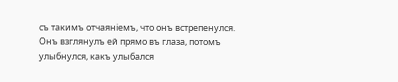съ такимъ отчаяніемъ, что онъ встрепенулся.
Онъ взглянулъ ей прямо въ глаза, потомъ улыбнулся, какъ улыбался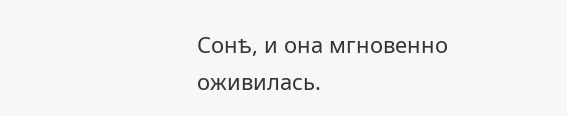Сонѣ, и она мгновенно оживилась.